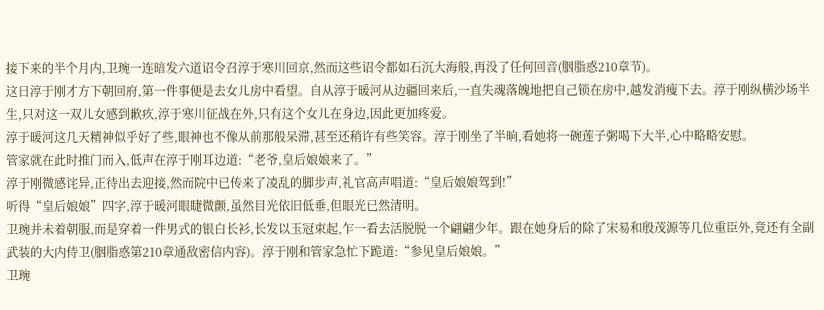接下来的半个月内,卫琬一连暗发六道诏令召淳于寒川回京,然而这些诏令都如石沉大海般,再没了任何回音(胭脂惑210章节)。
这日淳于刚才方下朝回府,第一件事便是去女儿房中看望。自从淳于暖河从边疆回来后,一直失魂落魄地把自己锁在房中,越发消瘦下去。淳于刚纵横沙场半生,只对这一双儿女感到歉疚,淳于寒川征战在外,只有这个女儿在身边,因此更加疼爱。
淳于暖河这几天精神似乎好了些,眼神也不像从前那般呆滞,甚至还稍许有些笑容。淳于刚坐了半晌,看她将一碗莲子粥喝下大半,心中略略安慰。
管家就在此时推门而入,低声在淳于刚耳边道:“老爷,皇后娘娘来了。”
淳于刚微感诧异,正待出去迎接,然而院中已传来了凌乱的脚步声,礼官高声唱道:“皇后娘娘驾到!”
听得“皇后娘娘”四字,淳于暖河眼睫微颤,虽然目光依旧低垂,但眼光已然清明。
卫琬并未着朝服,而是穿着一件男式的银白长衫,长发以玉冠束起,乍一看去活脱脱一个翩翩少年。跟在她身后的除了宋易和殷茂源等几位重臣外,竟还有全副武装的大内侍卫(胭脂惑第210章通敌密信内容)。淳于刚和管家急忙下跪道:“参见皇后娘娘。”
卫琬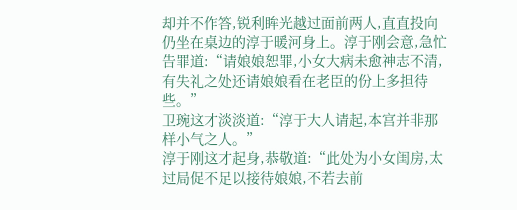却并不作答,锐利眸光越过面前两人,直直投向仍坐在桌边的淳于暖河身上。淳于刚会意,急忙告罪道:“请娘娘恕罪,小女大病未愈神志不清,有失礼之处还请娘娘看在老臣的份上多担待些。”
卫琬这才淡淡道:“淳于大人请起,本宫并非那样小气之人。”
淳于刚这才起身,恭敬道:“此处为小女闺房,太过局促不足以接待娘娘,不若去前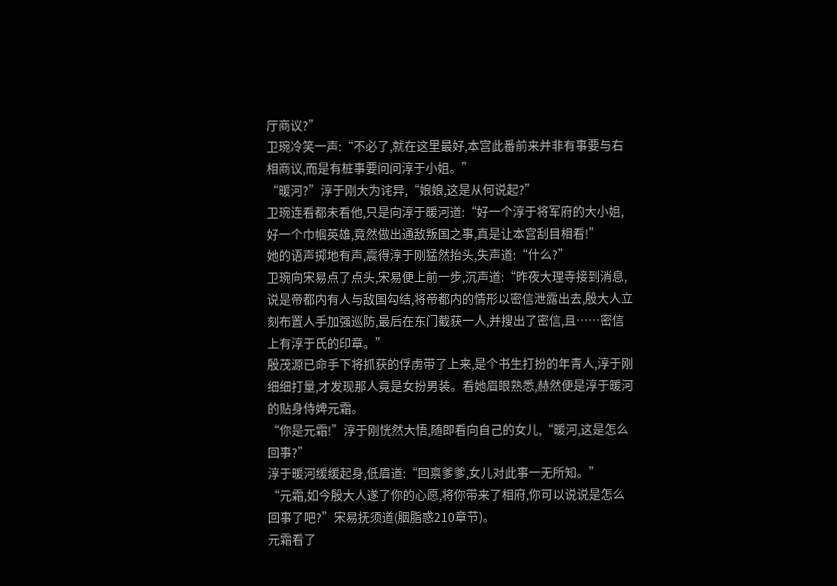厅商议?”
卫琬冷笑一声:“不必了,就在这里最好,本宫此番前来并非有事要与右相商议,而是有桩事要问问淳于小姐。”
“暖河?”淳于刚大为诧异,“娘娘,这是从何说起?”
卫琬连看都未看他,只是向淳于暖河道:“好一个淳于将军府的大小姐,好一个巾帼英雄,竟然做出通敌叛国之事,真是让本宫刮目相看!”
她的语声掷地有声,震得淳于刚猛然抬头,失声道:“什么?”
卫琬向宋易点了点头,宋易便上前一步,沉声道:“昨夜大理寺接到消息,说是帝都内有人与敌国勾结,将帝都内的情形以密信泄露出去,殷大人立刻布置人手加强巡防,最后在东门截获一人,并搜出了密信,且……密信上有淳于氏的印章。”
殷茂源已命手下将抓获的俘虏带了上来,是个书生打扮的年青人,淳于刚细细打量,才发现那人竟是女扮男装。看她眉眼熟悉,赫然便是淳于暖河的贴身侍婢元霜。
“你是元霜!”淳于刚恍然大悟,随即看向自己的女儿,“暖河,这是怎么回事?”
淳于暖河缓缓起身,低眉道:“回禀爹爹,女儿对此事一无所知。”
“元霜,如今殷大人遂了你的心愿,将你带来了相府,你可以说说是怎么回事了吧?”宋易抚须道(胭脂惑210章节)。
元霜看了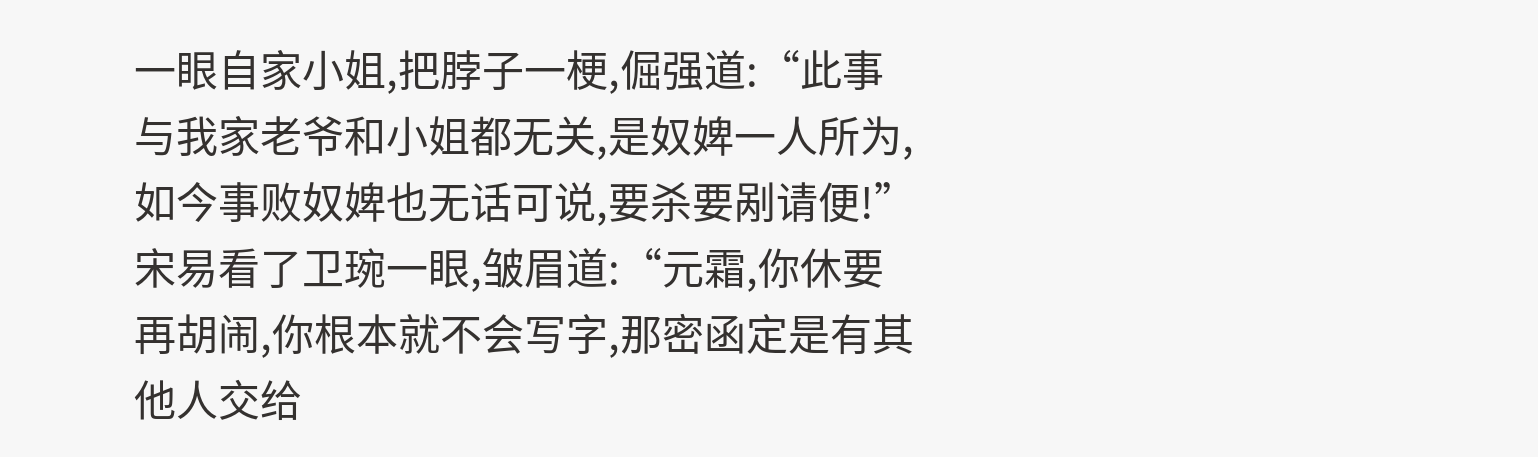一眼自家小姐,把脖子一梗,倔强道:“此事与我家老爷和小姐都无关,是奴婢一人所为,如今事败奴婢也无话可说,要杀要剐请便!”
宋易看了卫琬一眼,皱眉道:“元霜,你休要再胡闹,你根本就不会写字,那密函定是有其他人交给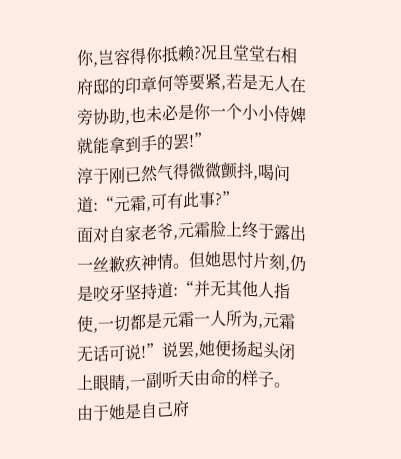你,岂容得你抵赖?况且堂堂右相府邸的印章何等要紧,若是无人在旁协助,也未必是你一个小小侍婢就能拿到手的罢!”
淳于刚已然气得微微颤抖,喝问道:“元霜,可有此事?”
面对自家老爷,元霜脸上终于露出一丝歉疚神情。但她思忖片刻,仍是咬牙坚持道:“并无其他人指使,一切都是元霜一人所为,元霜无话可说!”说罢,她便扬起头闭上眼睛,一副听天由命的样子。
由于她是自己府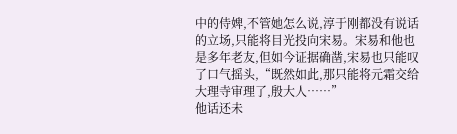中的侍婢,不管她怎么说,淳于刚都没有说话的立场,只能将目光投向宋易。宋易和他也是多年老友,但如今证据确凿,宋易也只能叹了口气摇头,“既然如此,那只能将元霜交给大理寺审理了,殷大人……”
他话还未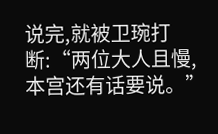说完,就被卫琬打断:“两位大人且慢,本宫还有话要说。”